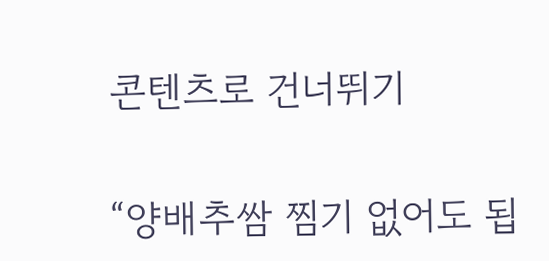콘텐츠로 건너뛰기

“양배추쌈 찜기 없어도 됩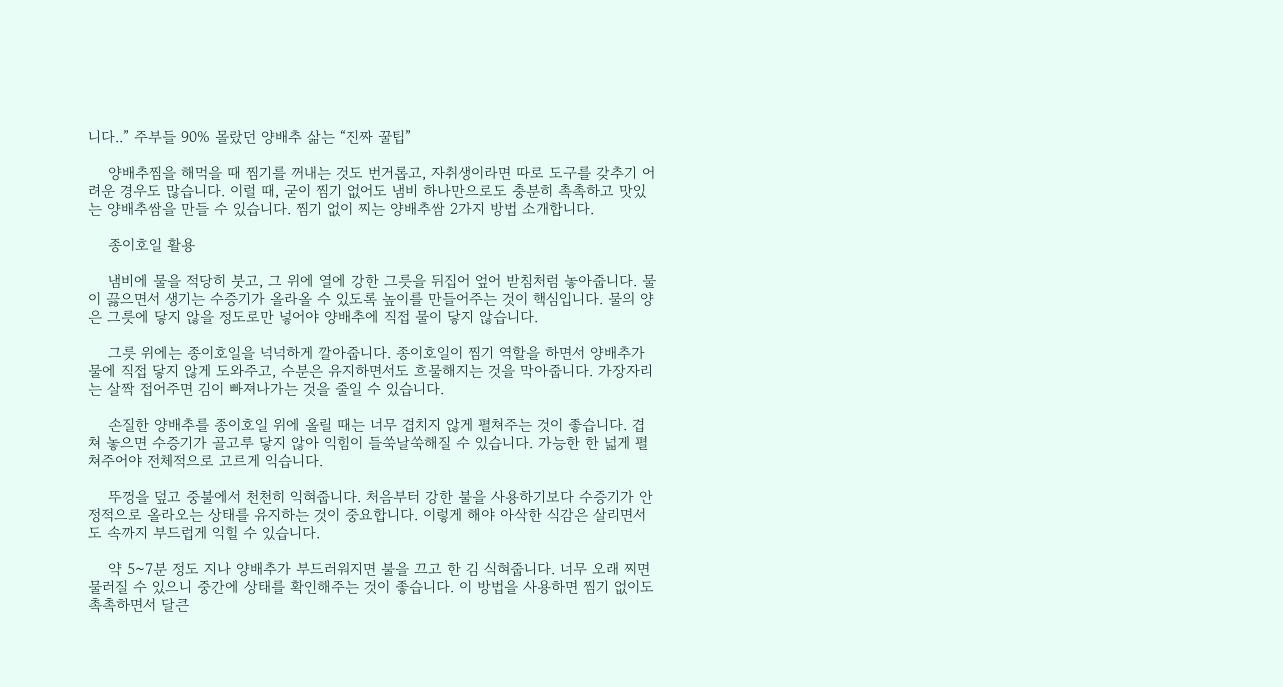니다..” 주부들 90% 몰랐던 양배추 삶는 “진짜 꿀팁”

    양배추찜을 해먹을 때 찜기를 꺼내는 것도 번거롭고, 자취생이라면 따로 도구를 갖추기 어려운 경우도 많습니다. 이럴 때, 굳이 찜기 없어도 냄비 하나만으로도 충분히 촉촉하고 맛있는 양배추쌈을 만들 수 있습니다. 찜기 없이 찌는 양배추쌈 2가지 방법 소개합니다.

    종이호일 활용

    냄비에 물을 적당히 붓고, 그 위에 열에 강한 그릇을 뒤집어 엎어 받침처럼 놓아줍니다. 물이 끓으면서 생기는 수증기가 올라올 수 있도록 높이를 만들어주는 것이 핵심입니다. 물의 양은 그릇에 닿지 않을 정도로만 넣어야 양배추에 직접 물이 닿지 않습니다.

    그릇 위에는 종이호일을 넉넉하게 깔아줍니다. 종이호일이 찜기 역할을 하면서 양배추가 물에 직접 닿지 않게 도와주고, 수분은 유지하면서도 흐물해지는 것을 막아줍니다. 가장자리는 살짝 접어주면 김이 빠져나가는 것을 줄일 수 있습니다.

    손질한 양배추를 종이호일 위에 올릴 때는 너무 겹치지 않게 펼쳐주는 것이 좋습니다. 겹쳐 놓으면 수증기가 골고루 닿지 않아 익힘이 들쑥날쑥해질 수 있습니다. 가능한 한 넓게 펼쳐주어야 전체적으로 고르게 익습니다.

    뚜껑을 덮고 중불에서 천천히 익혀줍니다. 처음부터 강한 불을 사용하기보다 수증기가 안정적으로 올라오는 상태를 유지하는 것이 중요합니다. 이렇게 해야 아삭한 식감은 살리면서도 속까지 부드럽게 익힐 수 있습니다.

    약 5~7분 정도 지나 양배추가 부드러워지면 불을 끄고 한 김 식혀줍니다. 너무 오래 찌면 물러질 수 있으니 중간에 상태를 확인해주는 것이 좋습니다. 이 방법을 사용하면 찜기 없이도 촉촉하면서 달큰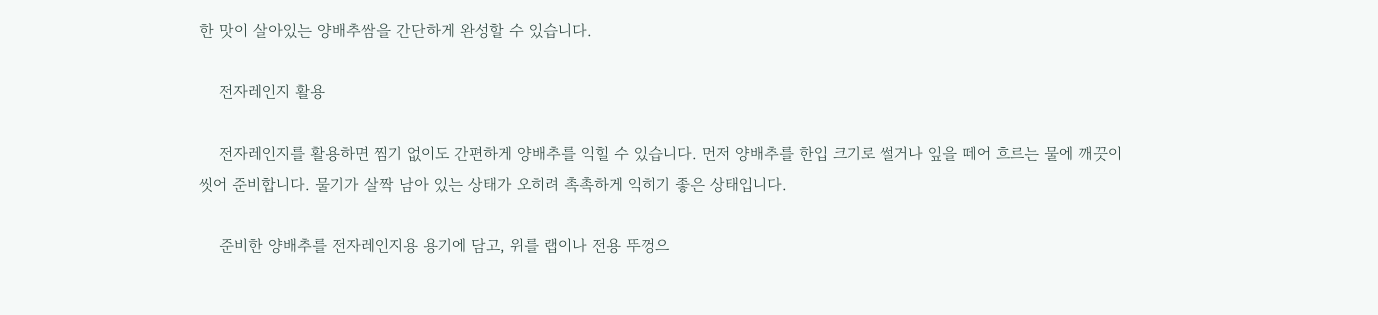한 맛이 살아있는 양배추쌈을 간단하게 완성할 수 있습니다.

    전자레인지 활용

    전자레인지를 활용하면 찜기 없이도 간편하게 양배추를 익힐 수 있습니다. 먼저 양배추를 한입 크기로 썰거나 잎을 떼어 흐르는 물에 깨끗이 씻어 준비합니다. 물기가 살짝 남아 있는 상태가 오히려 촉촉하게 익히기 좋은 상태입니다.

    준비한 양배추를 전자레인지용 용기에 담고, 위를 랩이나 전용 뚜껑으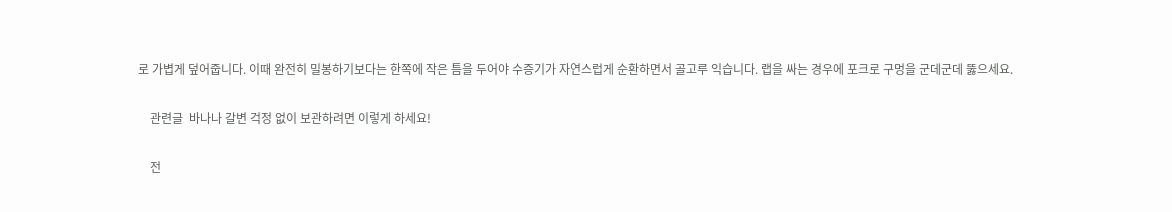로 가볍게 덮어줍니다. 이때 완전히 밀봉하기보다는 한쪽에 작은 틈을 두어야 수증기가 자연스럽게 순환하면서 골고루 익습니다. 랩을 싸는 경우에 포크로 구멍을 군데군데 뚫으세요.

    관련글  바나나 갈변 걱정 없이 보관하려면 이렇게 하세요!

    전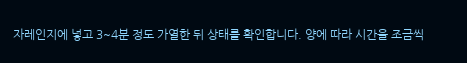자레인지에 넣고 3~4분 정도 가열한 뒤 상태를 확인합니다. 양에 따라 시간을 조금씩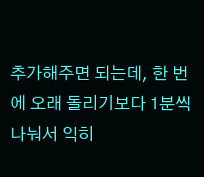추가해주면 되는데, 한 번에 오래 돌리기보다 1분씩 나눠서 익히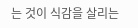는 것이 식감을 살리는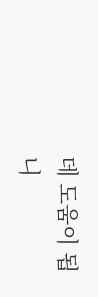데 도움이 됩니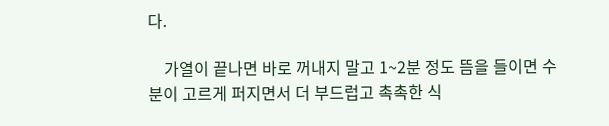다.

    가열이 끝나면 바로 꺼내지 말고 1~2분 정도 뜸을 들이면 수분이 고르게 퍼지면서 더 부드럽고 촉촉한 식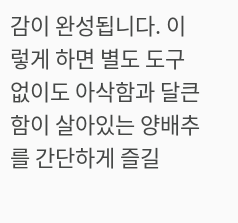감이 완성됩니다. 이렇게 하면 별도 도구 없이도 아삭함과 달큰함이 살아있는 양배추를 간단하게 즐길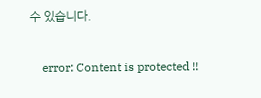수 있습니다.

    error: Content is protected !!